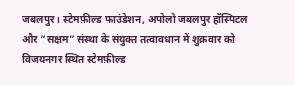जबलपुर। स्टेमफ़ील्ड फाउंडेशन, अपोलो जबलपुर हॉस्पिटल और “सक्षम” संस्था के संयुक्त तत्वावधान में शुक्रवार को विजयनगर स्थित स्टेमफ़ील्ड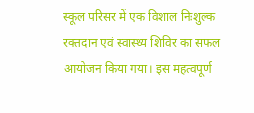स्कूल परिसर में एक विशाल निःशुल्क रक्तदान एवं स्वास्थ्य शिविर का सफल आयोजन किया गया। इस महत्वपूर्ण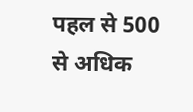पहल से 500 से अधिक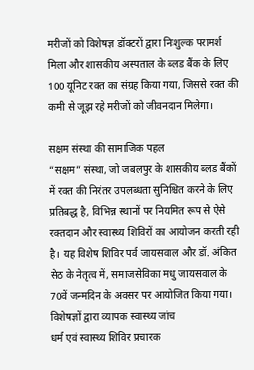मरीजों को विशेषज्ञ डॉक्टरों द्वारा निःशुल्क परामर्श मिला और शासकीय अस्पताल के ब्लड बैंक के लिए 100 यूनिट रक्त का संग्रह किया गया, जिससे रक्त की कमी से जूझ रहे मरीजों को जीवनदान मिलेगा।

सक्षम संस्था की सामाजिक पहल
“सक्षम” संस्था, जो जबलपुर के शासकीय ब्लड बैंकों में रक्त की निरंतर उपलब्धता सुनिश्चित करने के लिए प्रतिबद्ध है, विभिन्न स्थानों पर नियमित रूप से ऐसे रक्तदान और स्वास्थ्य शिविरों का आयोजन करती रही है। यह विशेष शिविर पर्व जायसवाल और डॉ. अंकित सेठ के नेतृत्व में, समाजसेविका मधु जायसवाल के 70वें जन्मदिन के अवसर पर आयोजित किया गया।
विशेषज्ञों द्वारा व्यापक स्वास्थ्य जांच
धर्म एवं स्वास्थ्य शिविर प्रचारक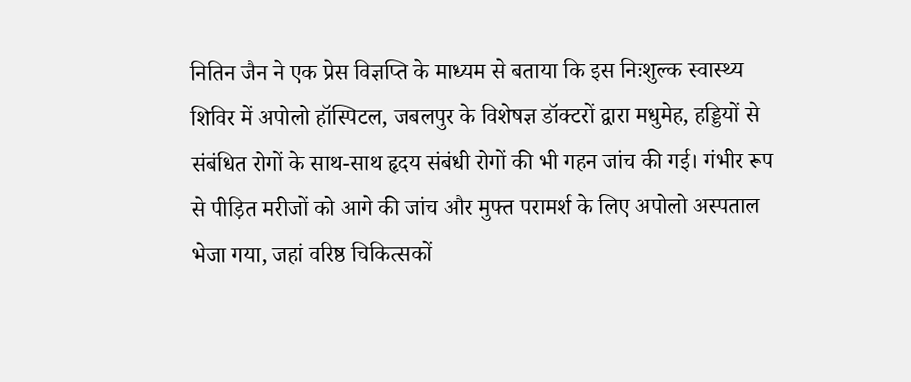नितिन जैन ने एक प्रेस विज्ञप्ति के माध्यम से बताया कि इस निःशुल्क स्वास्थ्य शिविर में अपोलो हॉस्पिटल, जबलपुर के विशेषज्ञ डॉक्टरों द्वारा मधुमेह, हड्डियों से संबंधित रोगों के साथ-साथ हृदय संबंधी रोगों की भी गहन जांच की गई। गंभीर रूप से पीड़ित मरीजों को आगे की जांच और मुफ्त परामर्श के लिए अपोलो अस्पताल भेजा गया, जहां वरिष्ठ चिकित्सकों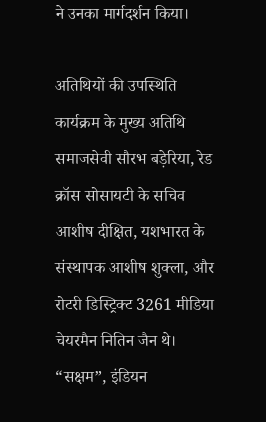ने उनका मार्गदर्शन किया।

अतिथियों की उपस्थिति
कार्यक्रम के मुख्य अतिथि समाजसेवी सौरभ बड़ेरिया, रेड क्रॉस सोसायटी के सचिव आशीष दीक्षित, यशभारत के संस्थापक आशीष शुक्ला, और रोटरी डिस्ट्रिक्ट 3261 मीडिया चेयरमैन नितिन जैन थे। “सक्षम”, इंडियन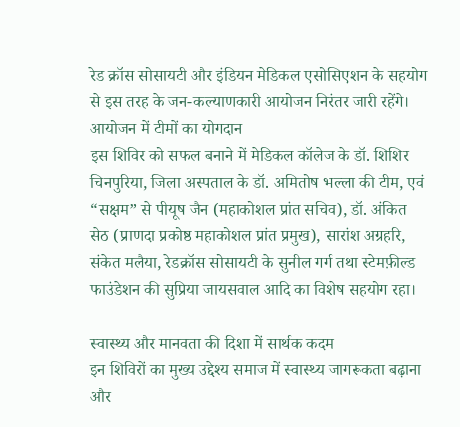रेड क्रॉस सोसायटी और इंडियन मेडिकल एसोसिएशन के सहयोग से इस तरह के जन-कल्याणकारी आयोजन निरंतर जारी रहेंगे।
आयोजन में टीमों का योगदान
इस शिविर को सफल बनाने में मेडिकल कॉलेज के डॉ. शिशिर चिनपुरिया, जिला अस्पताल के डॉ. अमितोष भल्ला की टीम, एवं “सक्षम” से पीयूष जैन (महाकोशल प्रांत सचिव), डॉ. अंकित सेठ (प्राणदा प्रकोष्ठ महाकोशल प्रांत प्रमुख), सारांश अग्रहरि, संकेत मलैया, रेडक्रॉस सोसायटी के सुनील गर्ग तथा स्टेमफ़ील्ड फाउंडेशन की सुप्रिया जायसवाल आदि का विशेष सहयोग रहा।

स्वास्थ्य और मानवता की दिशा में सार्थक कदम
इन शिविरों का मुख्य उद्देश्य समाज में स्वास्थ्य जागरूकता बढ़ाना और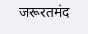जरूरतमंद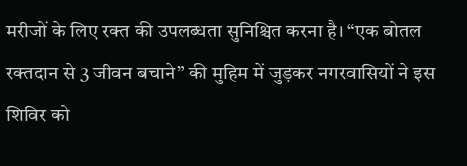मरीजों के लिए रक्त की उपलब्धता सुनिश्चित करना है। “एक बोतल रक्तदान से 3 जीवन बचाने” की मुहिम में जुड़कर नगरवासियों ने इस शिविर को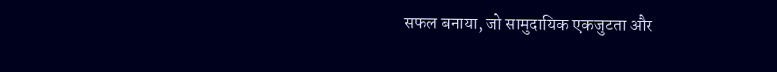सफल बनाया, जो सामुदायिक एकजुटता और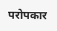परोपकार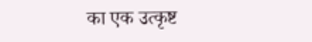का एक उत्कृष्ट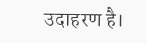उदाहरण है।